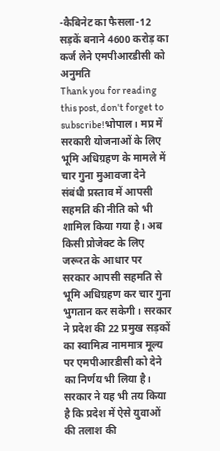-कैबिनेट का फैसला-12 सड़कें बनाने 4600 करोड़ का कर्ज लेने एमपीआरडीसी को अनुमति
Thank you for reading this post, don't forget to subscribe!भोपाल। मप्र में सरकारी योजनाओं के लिए भूमि अधिग्रहण के मामले में चार गुना मुआवजा देने संबंधी प्रस्ताव में आपसी सहमति की नीति को भी शामिल किया गया है। अब किसी प्रोजेक्ट के लिए जरूरत के आधार पर सरकार आपसी सहमति से भूमि अधिग्रहण कर चार गुना भुगतान कर सकेगी। सरकार ने प्रदेश की 22 प्रमुख सड़कों का स्वामित्व नाममात्र मूल्य पर एमपीआरडीसी को देने का निर्णय भी लिया है। सरकार ने यह भी तय किया है कि प्रदेश में ऐसे युवाओं की तलाश की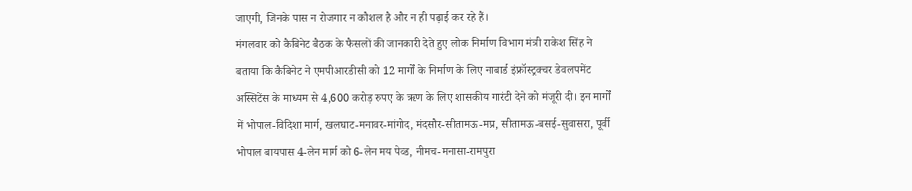जाएगी, जिनके पास न रोजगार न कौशल है और न ही पढ़ाई कर रहे हैं।
मंगलवार को कैबिनेट बैठक के फैसलों की जानकारी देते हुए लोक निर्माण विभाग मंत्री राकेश सिंह ने बताया कि कैबिनेट ने एमपीआरडीसी को 12 मार्गों के निर्माण के लिए नाबार्ड इंफ्रॉस्ट्रक्चर डेवलपमेंट अस्सिटेंस के माध्यम से 4,600 करोड़ रुपए के ऋण के लिए शासकीय गारंटी देने को मंजूरी दी। इन मार्गों में भोपाल-विदिशा मार्ग, खलघाट-मनावर-मांगोद, मंदसौर-सीतामऊ-मप्र, सीतामऊ-बसई-सुवासरा, पूर्वी भोपाल बायपास 4-लेन मार्ग को 6-लेन मय पेव्ड, नीमच-मनासा-रामपुरा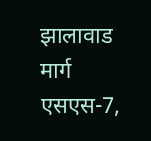झालावाड मार्ग एसएस-7,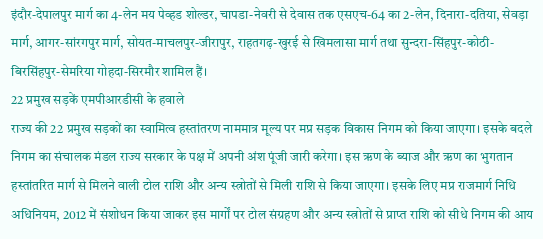इंदौर-देपालपुर मार्ग का 4-लेन मय पेव्हड शोल्डर, चापडा-नेवरी से देवास तक एसएच-64 का 2-लेन, दिनारा-दतिया, सेवड़ा मार्ग, आगर-सांरगपुर मार्ग, सोयत-माचलपुर-जीरापुर, राहतगढ़-खुरई से खिमलासा मार्ग तथा सुन्दरा-सिंहपुर-कोठी-बिरसिंहपुर-सेमरिया गोहदा-सिरमौर शामिल हैं।
22 प्रमुख सड़कें एमपीआरडीसी के हवाले
राज्य की 22 प्रमुख सड़कों का स्वामित्व हस्तांतरण नाममात्र मूल्य पर मप्र सड़क विकास निगम को किया जाएगा। इसके बदले निगम का संचालक मंडल राज्य सरकार के पक्ष में अपनी अंश पूंजी जारी करेगा। इस ऋण के ब्याज और ऋण का भुगतान हस्तांतरित मार्ग से मिलने वाली टोल राशि और अन्य स्त्रोतों से मिली राशि से किया जाएगा। इसके लिए मप्र राजमार्ग निधि अधिनियम, 2012 में संशोधन किया जाकर इस मार्गों पर टोल संग्रहण और अन्य स्त्रोतों से प्राप्त राशि को सीधे निगम की आय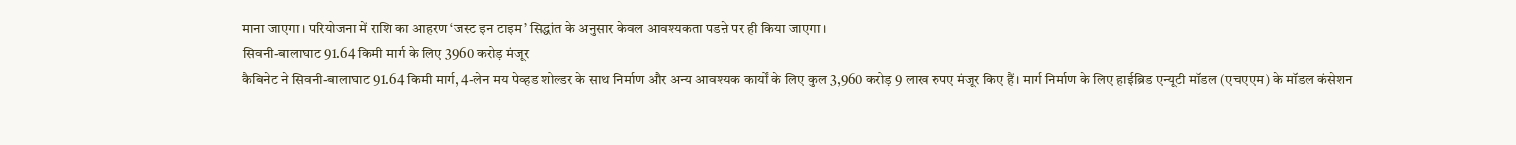माना जाएगा। परियोजना में राशि का आहरण ‘जस्ट इन टाइम’ सिद्धांत के अनुसार केवल आवश्यकता पडऩे पर ही किया जाएगा।
सिवनी-बालाघाट 91.64 किमी मार्ग के लिए 3960 करोड़ मंजूर
कैबिनेट ने सिवनी-बालाघाट 91.64 किमी मार्ग, 4-लेन मय पेव्हड शोल्डर के साथ निर्माण और अन्य आवश्यक कार्यों के लिए कुल 3,960 करोड़ 9 लाख रुपए मंजूर किए हैं। मार्ग निर्माण के लिए हाईब्रिड एन्यूटी मॉडल (एचएएम) के मॉडल कंसेशन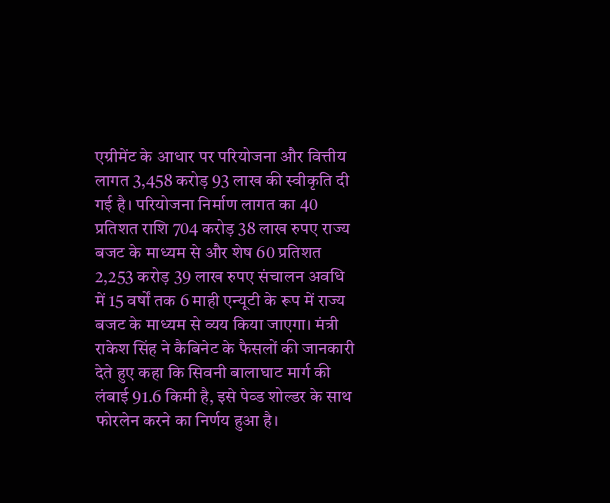एग्रीमेंट के आधार पर परियोजना और वित्तीय लागत 3,458 करोड़ 93 लाख की स्वीकृति दी गई है। परियोजना निर्माण लागत का 40 प्रतिशत राशि 704 करोड़ 38 लाख रुपए राज्य बजट के माध्यम से और शेष 60 प्रतिशत 2,253 करोड़ 39 लाख रुपए संचालन अवधि में 15 वर्षों तक 6 माही एन्यूटी के रूप में राज्य बजट के माध्यम से व्यय किया जाएगा। मंत्री राकेश सिंह ने कैबिनेट के फैसलों की जानकारी देते हुए कहा कि सिवनी बालाघाट मार्ग की लंबाई 91.6 किमी है, इसे पेव्ड शोल्डर के साथ फोरलेन करने का निर्णय हुआ है।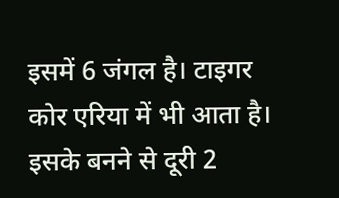इसमें 6 जंगल है। टाइगर कोर एरिया में भी आता है। इसके बनने से दूरी 2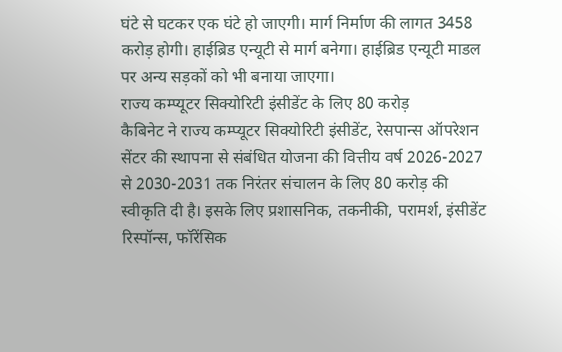घंटे से घटकर एक घंटे हो जाएगी। मार्ग निर्माण की लागत 3458 करोड़ होगी। हाईब्रिड एन्यूटी से मार्ग बनेगा। हाईब्रिड एन्यूटी माडल पर अन्य सड़कों को भी बनाया जाएगा।
राज्य कम्प्यूटर सिक्योरिटी इंसीडेंट के लिए 80 करोड़
कैबिनेट ने राज्य कम्प्यूटर सिक्योरिटी इंसीडेंट, रेसपान्स ऑपरेशन सेंटर की स्थापना से संबंधित योजना की वित्तीय वर्ष 2026-2027 से 2030-2031 तक निरंतर संचालन के लिए 80 करोड़ की स्वीकृति दी है। इसके लिए प्रशासनिक, तकनीकी, परामर्श, इंसीडेंट रिस्पॉन्स, फॉरेंसिक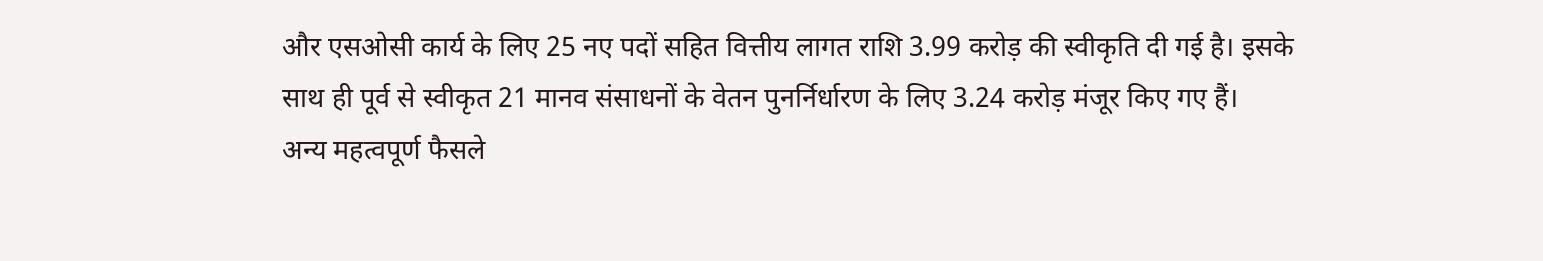और एसओसी कार्य के लिए 25 नए पदों सहित वित्तीय लागत राशि 3.99 करोड़ की स्वीकृति दी गई है। इसके साथ ही पूर्व से स्वीकृत 21 मानव संसाधनों के वेतन पुनर्निर्धारण के लिए 3.24 करोड़ मंजूर किए गए हैं।
अन्य महत्वपूर्ण फैसले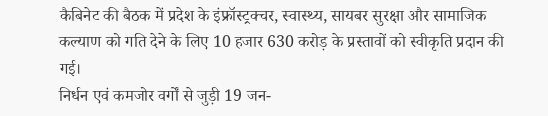कैबिनेट की बैठक में प्रदेश के इंफ्रॉस्ट्रक्चर, स्वास्थ्य, सायबर सुरक्षा और सामाजिक कल्याण को गति देने के लिए 10 हजार 630 करोड़ के प्रस्तावों को स्वीकृति प्रदान की गई।
निर्धन एवं कमजोर वर्गों से जुड़ी 19 जन-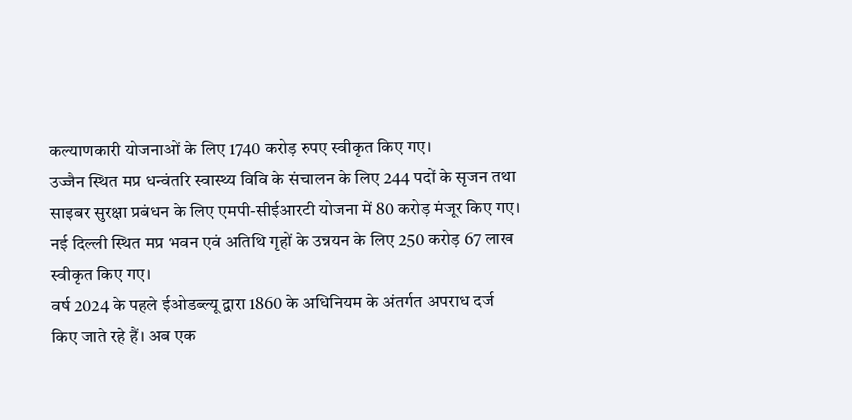कल्याणकारी योजनाओं के लिए 1740 करोड़ रुपए स्वीकृत किए गए।
उज्जैन स्थित मप्र धन्वंतरि स्वास्थ्य विवि के संचालन के लिए 244 पदों के सृजन तथा साइबर सुरक्षा प्रबंधन के लिए एमपी-सीईआरटी योजना में 80 करोड़ मंजूर किए गए।
नई दिल्ली स्थित मप्र भवन एवं अतिथि गृहों के उन्नयन के लिए 250 करोड़ 67 लाख स्वीकृत किए गए।
वर्ष 2024 के पहले ईओडब्ल्यू द्वारा 1860 के अधिनियम के अंतर्गत अपराध दर्ज किए जाते रहे हैं। अब एक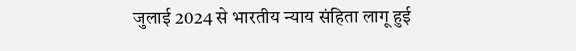जुलाई 2024 से भारतीय न्याय संहिता लागू हुई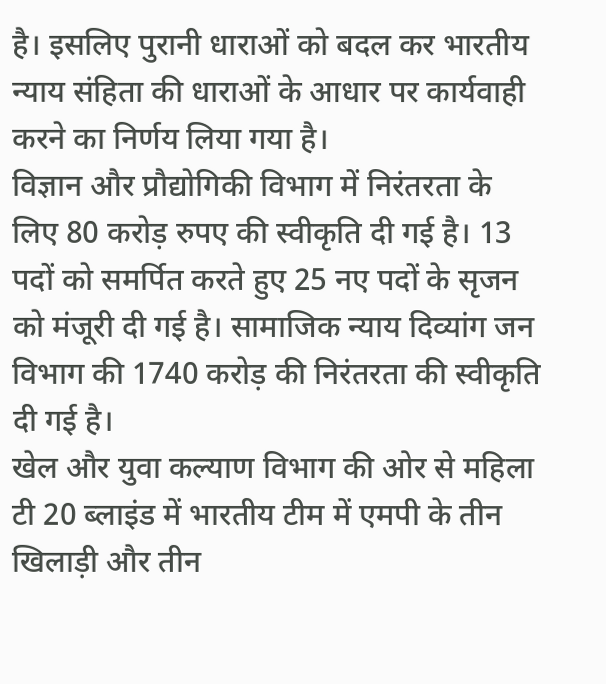है। इसलिए पुरानी धाराओं को बदल कर भारतीय न्याय संहिता की धाराओं के आधार पर कार्यवाही करने का निर्णय लिया गया है।
विज्ञान और प्रौद्योगिकी विभाग में निरंतरता के लिए 80 करोड़ रुपए की स्वीकृति दी गई है। 13 पदों को समर्पित करते हुए 25 नए पदों के सृजन को मंजूरी दी गई है। सामाजिक न्याय दिव्यांग जन विभाग की 1740 करोड़ की निरंतरता की स्वीकृति दी गई है।
खेल और युवा कल्याण विभाग की ओर से महिला टी 20 ब्लाइंड में भारतीय टीम में एमपी के तीन खिलाड़ी और तीन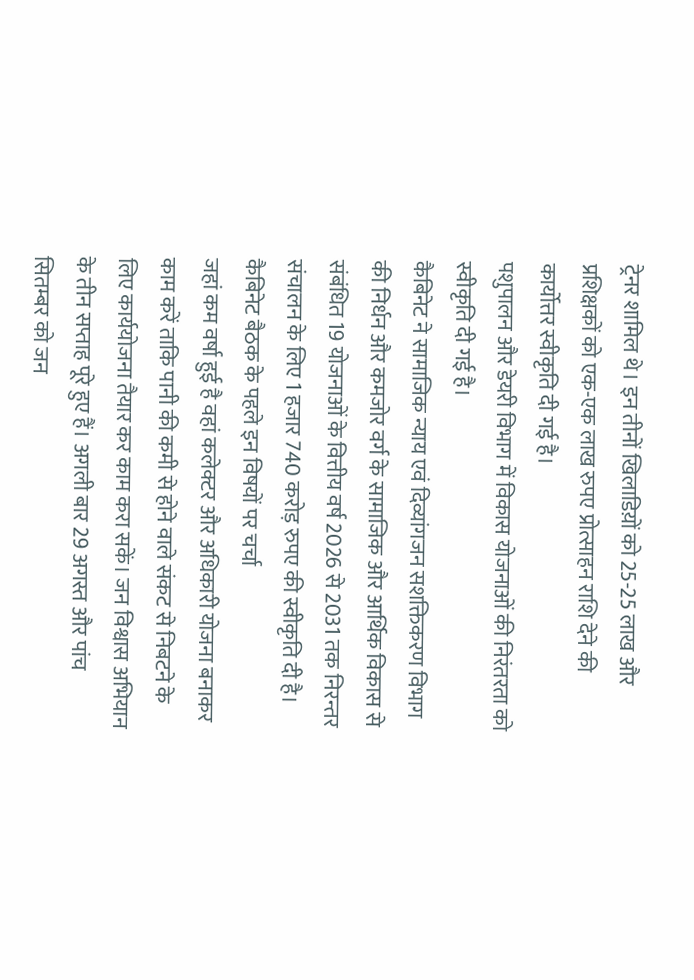ट्रेनर शामिल थे। इन तीनों खिलाडिय़ों को 25-25 लाख और प्रशिक्षकों को एक-एक लाख रुपए प्रोत्साहन राशि देने की कार्योत्तर स्वीकृति दी गई है।
पशुपालन और डेयरी विभाग में विकास योजनाओं की निरंतरता को स्वीकृति दी गई है।
कैबिनेट ने सामाजिक न्याय एवं दिव्यांगजन सशक्तिकरण विभाग की निर्धन और कमजोर वर्ग के सामाजिक और आर्थिक विकास से संबंधित 19 योजनाओं के वित्तीय वर्ष 2026 से 2031 तक निरन्तर संचालन के लिए 1 हजार 740 करोड़ रुपए की स्वीकृति दी है।
कैबिनेट बैठक के पहले इन विषयों पर चर्चा
जहां कम वर्षा हुई है वहां कलेक्टर और अधिकारी योजना बनाकर काम करें ताकि पानी की कमी से होने वाले संकट से निबटने के लिए कार्ययोजना तैयार कर काम करा सकें। जन विश्वास अभियान के तीन सप्ताह पूरे हुए हैं। अगली बार 29 अगस्त और पांच सितम्बर को जन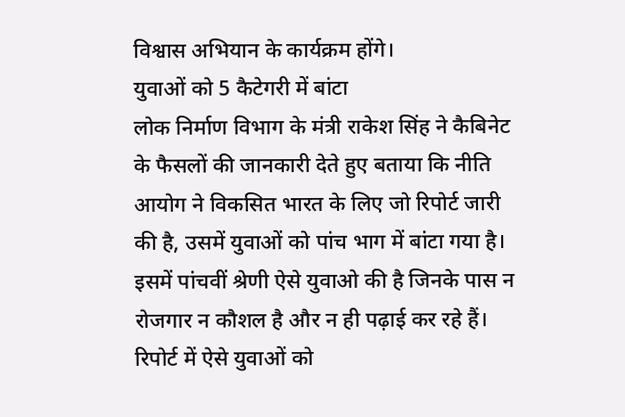विश्वास अभियान के कार्यक्रम होंगे।
युवाओं को 5 कैटेगरी में बांटा
लोक निर्माण विभाग के मंत्री राकेश सिंह ने कैबिनेट के फैसलों की जानकारी देते हुए बताया कि नीति आयोग ने विकसित भारत के लिए जो रिपोर्ट जारी की है, उसमें युवाओं को पांच भाग में बांटा गया है। इसमें पांचवीं श्रेणी ऐसे युवाओ की है जिनके पास न रोजगार न कौशल है और न ही पढ़ाई कर रहे हैं। रिपोर्ट में ऐसे युवाओं को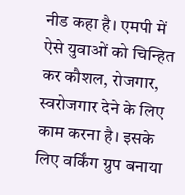नीड कहा है। एमपी में ऐसे युवाओं को चिन्हित कर कौशल, रोजगार, स्वरोजगार देने के लिए काम करना है। इसके लिए वर्किंग ग्रुप बनाया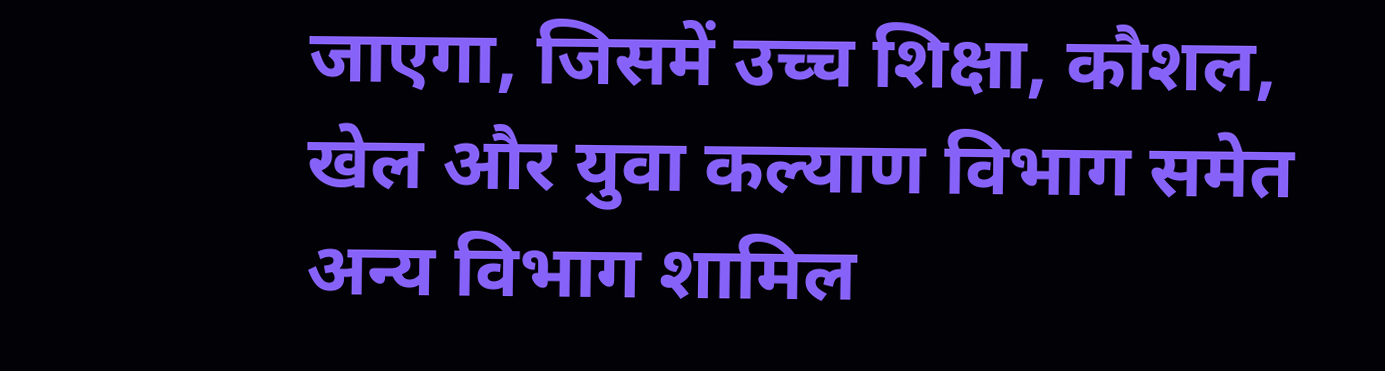जाएगा, जिसमें उच्च शिक्षा, कौशल, खेल और युवा कल्याण विभाग समेत अन्य विभाग शामिल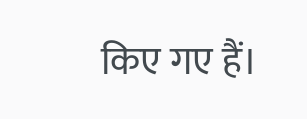किए गए हैं।